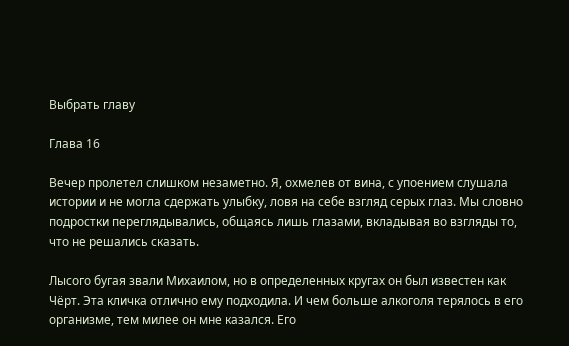Выбрать главу

Глава 16

Вечер пролетел слишком незаметно. Я, охмелев от вина, с упоением слушала истории и не могла сдержать улыбку, ловя на себе взгляд серых глаз. Мы словно подростки переглядывались, общаясь лишь глазами, вкладывая во взгляды то, что не решались сказать.

Лысого бугая звали Михаилом, но в определенных кругах он был известен как Чёрт. Эта кличка отлично ему подходила. И чем больше алкоголя терялось в его организме, тем милее он мне казался. Его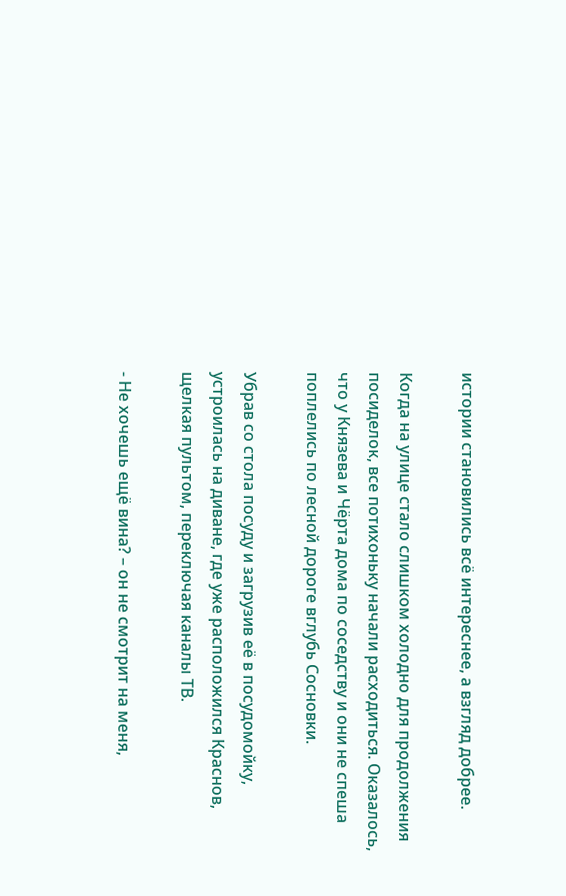истории становились всё интереснее, а взгляд добрее.

Когда на улице стало слишком холодно для продолжения посиделок, все потихоньку начали расходиться. Оказалось, что у Князева и Чёрта дома по соседству и они не спеша поплелись по лесной дороге вглубь Сосновки.

Убрав со стола посуду и загрузив её в посудомойку, устроилась на диване, где уже расположился Краснов, щелкая пультом, переключая каналы ТВ.

- Не хочешь ещё вина? – он не смотрит на меня,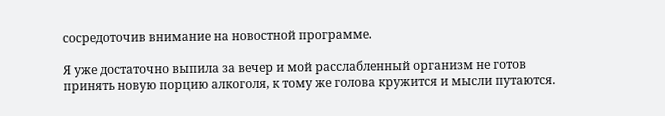сосредоточив внимание на новостной программе.

Я уже достаточно выпила за вечер и мой расслабленный организм не готов принять новую порцию алкоголя, к тому же голова кружится и мысли путаются.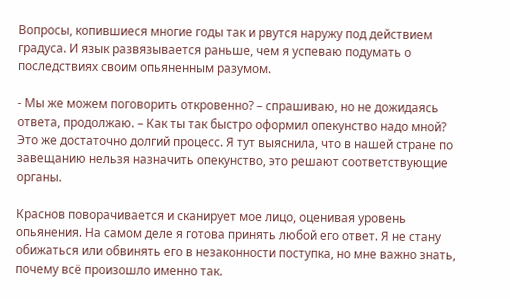Вопросы, копившиеся многие годы так и рвутся наружу под действием градуса. И язык развязывается раньше, чем я успеваю подумать о последствиях своим опьяненным разумом.

- Мы же можем поговорить откровенно? – спрашиваю, но не дожидаясь ответа, продолжаю. – Как ты так быстро оформил опекунство надо мной? Это же достаточно долгий процесс. Я тут выяснила, что в нашей стране по завещанию нельзя назначить опекунство, это решают соответствующие органы.

Краснов поворачивается и сканирует мое лицо, оценивая уровень опьянения. На самом деле я готова принять любой его ответ. Я не стану обижаться или обвинять его в незаконности поступка, но мне важно знать, почему всё произошло именно так.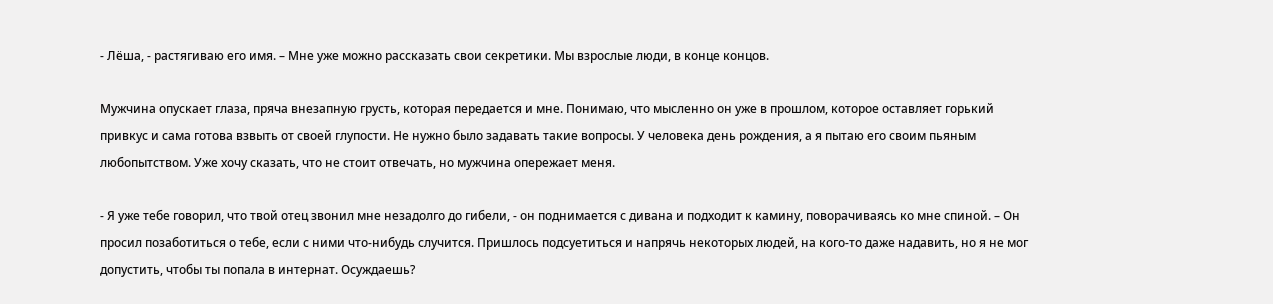- Лёша, - растягиваю его имя. – Мне уже можно рассказать свои секретики. Мы взрослые люди, в конце концов.

Мужчина опускает глаза, пряча внезапную грусть, которая передается и мне. Понимаю, что мысленно он уже в прошлом, которое оставляет горький привкус и сама готова взвыть от своей глупости. Не нужно было задавать такие вопросы. У человека день рождения, а я пытаю его своим пьяным любопытством. Уже хочу сказать, что не стоит отвечать, но мужчина опережает меня.

- Я уже тебе говорил, что твой отец звонил мне незадолго до гибели, - он поднимается с дивана и подходит к камину, поворачиваясь ко мне спиной. – Он просил позаботиться о тебе, если с ними что-нибудь случится. Пришлось подсуетиться и напрячь некоторых людей, на кого-то даже надавить, но я не мог допустить, чтобы ты попала в интернат. Осуждаешь?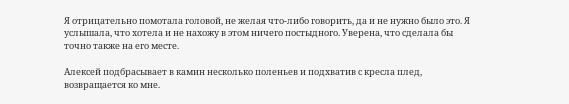Я отрицательно помотала головой, не желая что-либо говорить, да и не нужно было это. Я услышала, что хотела и не нахожу в этом ничего постыдного. Уверена, что сделала бы точно также на его месте.

Алексей подбрасывает в камин несколько поленьев и подхватив с кресла плед, возвращается ко мне.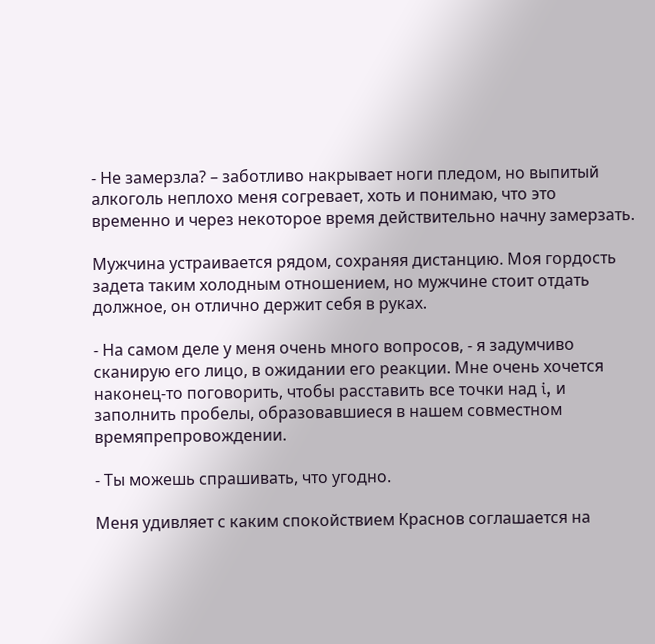- Не замерзла? – заботливо накрывает ноги пледом, но выпитый алкоголь неплохо меня согревает, хоть и понимаю, что это временно и через некоторое время действительно начну замерзать.

Мужчина устраивается рядом, сохраняя дистанцию. Моя гордость задета таким холодным отношением, но мужчине стоит отдать должное, он отлично держит себя в руках.

- На самом деле у меня очень много вопросов, - я задумчиво сканирую его лицо, в ожидании его реакции. Мне очень хочется наконец-то поговорить, чтобы расставить все точки над i, и заполнить пробелы, образовавшиеся в нашем совместном времяпрепровождении.

- Ты можешь спрашивать, что угодно.

Меня удивляет с каким спокойствием Краснов соглашается на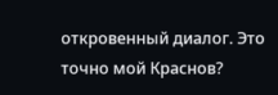откровенный диалог. Это точно мой Краснов?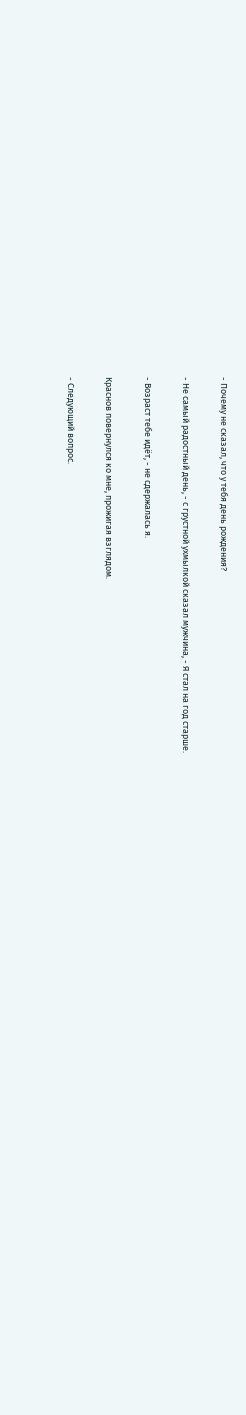- Почему не сказал, что у тебя день рождения?

- Не самый радостный день, - с грустной ухмылкой сказал мужчина, - Я стал на год старше.

- Возраст тебе идёт, - не сдержалась я.

Краснов повернулся ко мне, прожигая взглядом.

- Следующий вопрос.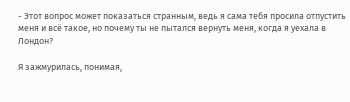- Этот вопрос может показаться странным, ведь я сама тебя просила отпустить меня и всё такое, но почему ты не пытался вернуть меня, когда я уехала в Лондон?

Я зажмурилась, понимая,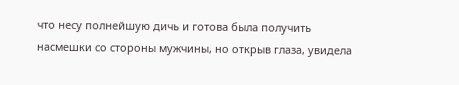что несу полнейшую дичь и готова была получить насмешки со стороны мужчины, но открыв глаза, увидела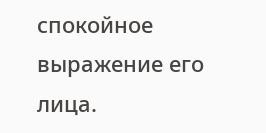спокойное выражение его лица.